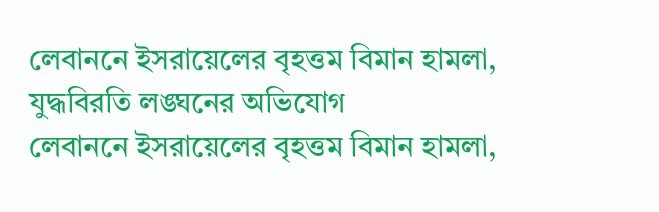লেবাননে ইসরায়েলের বৃহত্তম বিমান হামলা, যুদ্ধবিরতি লঙ্ঘনের অভিযোগ
লেবাননে ইসরায়েলের বৃহত্তম বিমান হামলা,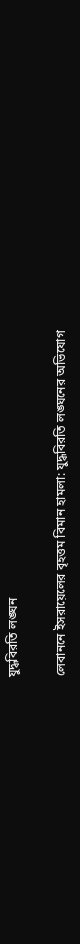যুদ্ধবিরতি লঙ্ঘন

লেবাননে ইসরায়েলের বৃহত্তম বিমান হামলা: যুদ্ধবিরতি লঙ্ঘনের অভিযোগ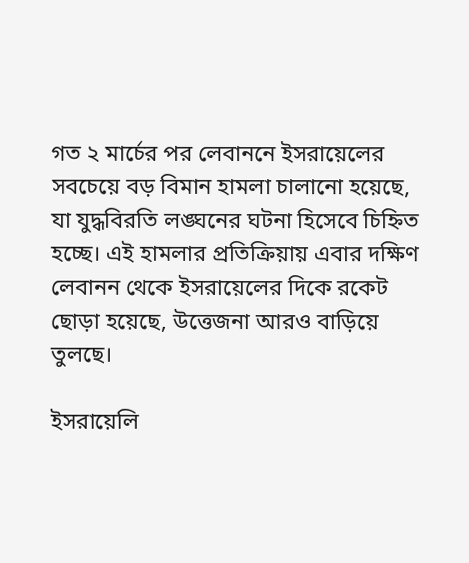গত ২ মার্চের পর লেবাননে ইসরায়েলের সবচেয়ে বড় বিমান হামলা চালানো হয়েছে, যা যুদ্ধবিরতি লঙ্ঘনের ঘটনা হিসেবে চিহ্নিত হচ্ছে। এই হামলার প্রতিক্রিয়ায় এবার দক্ষিণ লেবানন থেকে ইসরায়েলের দিকে রকেট ছোড়া হয়েছে, উত্তেজনা আরও বাড়িয়ে তুলছে।

ইসরায়েলি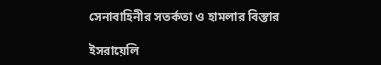সেনাবাহিনীর সতর্কতা ও হামলার বিস্তার

ইসরায়েলি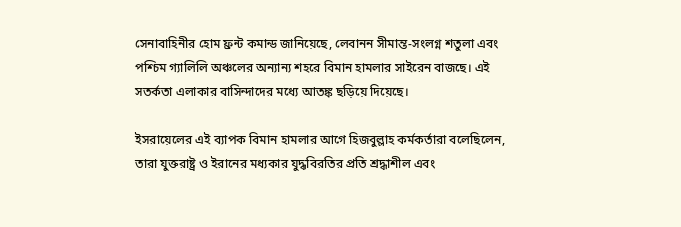সেনাবাহিনীর হোম ফ্রন্ট কমান্ড জানিয়েছে, লেবানন সীমান্ত-সংলগ্ন শতুলা এবং পশ্চিম গ্যালিলি অঞ্চলের অন্যান্য শহরে বিমান হামলার সাইরেন বাজছে। এই সতর্কতা এলাকার বাসিন্দাদের মধ্যে আতঙ্ক ছড়িয়ে দিয়েছে।

ইসরায়েলের এই ব্যাপক বিমান হামলার আগে হিজবুল্লাহ কর্মকর্তারা বলেছিলেন, তারা যুক্তরাষ্ট্র ও ইরানের মধ্যকার যুদ্ধবিরতির প্রতি শ্রদ্ধাশীল এবং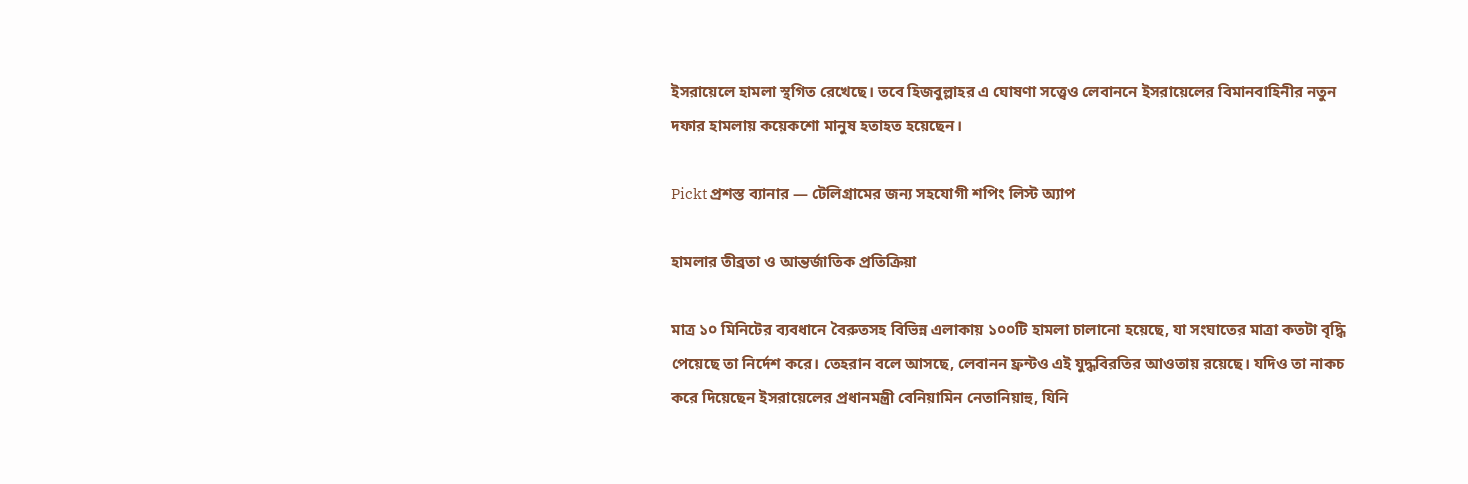ইসরায়েলে হামলা স্থগিত রেখেছে। তবে হিজবুল্লাহর এ ঘোষণা সত্ত্বেও লেবাননে ইসরায়েলের বিমানবাহিনীর নতুন দফার হামলায় কয়েকশো মানুষ হতাহত হয়েছেন।

Pickt প্রশস্ত ব্যানার — টেলিগ্রামের জন্য সহযোগী শপিং লিস্ট অ্যাপ

হামলার তীব্রতা ও আন্তর্জাতিক প্রতিক্রিয়া

মাত্র ১০ মিনিটের ব্যবধানে বৈরুতসহ বিভিন্ন এলাকায় ১০০টি হামলা চালানো হয়েছে, যা সংঘাতের মাত্রা কতটা বৃদ্ধি পেয়েছে তা নির্দেশ করে। তেহরান বলে আসছে, লেবানন ফ্রন্টও এই যুদ্ধবিরতির আওতায় রয়েছে। যদিও তা নাকচ করে দিয়েছেন ইসরায়েলের প্রধানমন্ত্রী বেনিয়ামিন নেতানিয়াহু, যিনি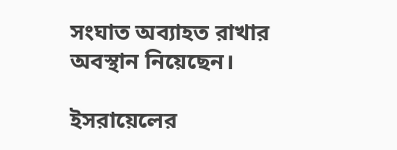সংঘাত অব্যাহত রাখার অবস্থান নিয়েছেন।

ইসরায়েলের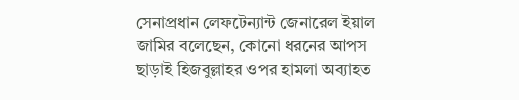সেনাপ্রধান লেফটেন্যান্ট জেনারেল ইয়াল জামির বলেছেন, কোনো ধরনের আপস ছাড়াই হিজবুল্লাহর ওপর হামলা অব্যাহত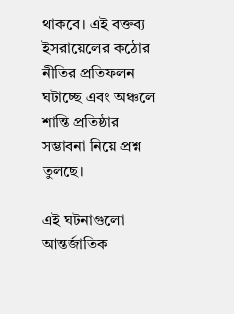থাকবে। এই বক্তব্য ইসরায়েলের কঠোর নীতির প্রতিফলন ঘটাচ্ছে এবং অঞ্চলে শান্তি প্রতিষ্ঠার সম্ভাবনা নিয়ে প্রশ্ন তুলছে।

এই ঘটনাগুলো আন্তর্জাতিক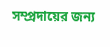সম্প্রদায়ের জন্য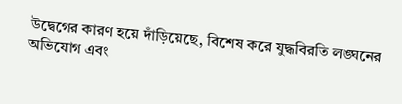উদ্বেগের কারণ হয়ে দাঁড়িয়েছে, বিশেষ করে যুদ্ধবিরতি লঙ্ঘনের অভিযোগ এবং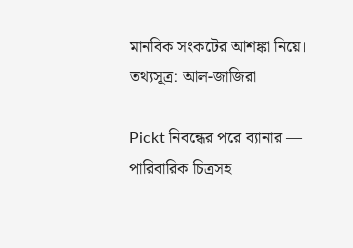মানবিক সংকটের আশঙ্কা নিয়ে। তথ্যসূত্র: আল-জাজিরা

Pickt নিবন্ধের পরে ব্যানার — পারিবারিক চিত্রসহ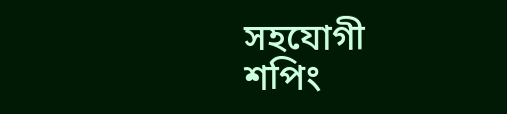সহযোগী শপিং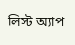লিস্ট অ্যাপ